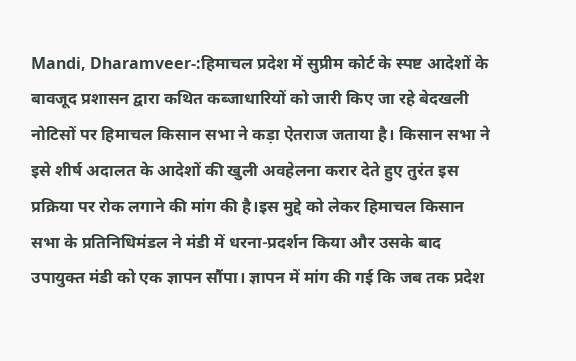Mandi, Dharamveer-:हिमाचल प्रदेश में सुप्रीम कोर्ट के स्पष्ट आदेशों के बावजूद प्रशासन द्वारा कथित कब्जाधारियों को जारी किए जा रहे बेदखली नोटिसों पर हिमाचल किसान सभा ने कड़ा ऐतराज जताया है। किसान सभा ने इसे शीर्ष अदालत के आदेशों की खुली अवहेलना करार देते हुए तुरंत इस प्रक्रिया पर रोक लगाने की मांग की है।इस मुद्दे को लेकर हिमाचल किसान सभा के प्रतिनिधिमंडल ने मंडी में धरना-प्रदर्शन किया और उसके बाद उपायुक्त मंडी को एक ज्ञापन सौंपा। ज्ञापन में मांग की गई कि जब तक प्रदेश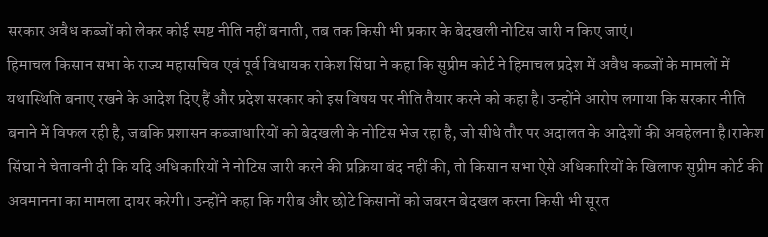सरकार अवैध कब्जों को लेकर कोई स्पष्ट नीति नहीं बनाती, तब तक किसी भी प्रकार के बेदखली नोटिस जारी न किए जाएं।
हिमाचल किसान सभा के राज्य महासचिव एवं पूर्व विधायक राकेश सिंघा ने कहा कि सुप्रीम कोर्ट ने हिमाचल प्रदेश में अवैध कब्जों के मामलों में यथास्थिति बनाए रखने के आदेश दिए हैं और प्रदेश सरकार को इस विषय पर नीति तैयार करने को कहा है। उन्होंने आरोप लगाया कि सरकार नीति बनाने में विफल रही है, जबकि प्रशासन कब्जाधारियों को बेदखली के नोटिस भेज रहा है, जो सीधे तौर पर अदालत के आदेशों की अवहेलना है।राकेश सिंघा ने चेतावनी दी कि यदि अधिकारियों ने नोटिस जारी करने की प्रक्रिया बंद नहीं की, तो किसान सभा ऐसे अधिकारियों के खिलाफ सुप्रीम कोर्ट की अवमानना का मामला दायर करेगी। उन्होंने कहा कि गरीब और छोटे किसानों को जबरन बेदखल करना किसी भी सूरत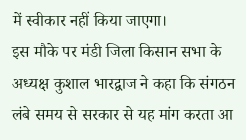में स्वीकार नहीं किया जाएगा।
इस मौके पर मंडी जिला किसान सभा के अध्यक्ष कुशाल भारद्वाज ने कहा कि संगठन लंबे समय से सरकार से यह मांग करता आ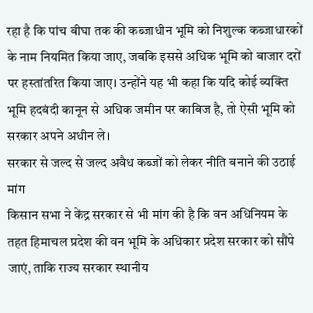रहा है कि पांच बीघा तक की कब्जाधीन भूमि को निशुल्क कब्जाधारकों के नाम नियमित किया जाए, जबकि इससे अधिक भूमि को बाजार दरों पर हस्तांतरित किया जाए। उन्होंने यह भी कहा कि यदि कोई व्यक्ति भूमि हदबंदी कानून से अधिक जमीन पर काबिज है, तो ऐसी भूमि को सरकार अपने अधीन ले।
सरकार से जल्द से जल्द अवैध कब्जों को लेकर नीति बनाने की उठाई मांग
किसान सभा ने केंद्र सरकार से भी मांग की है कि वन अधिनियम के तहत हिमाचल प्रदेश की वन भूमि के अधिकार प्रदेश सरकार को सौंपे जाएं, ताकि राज्य सरकार स्थानीय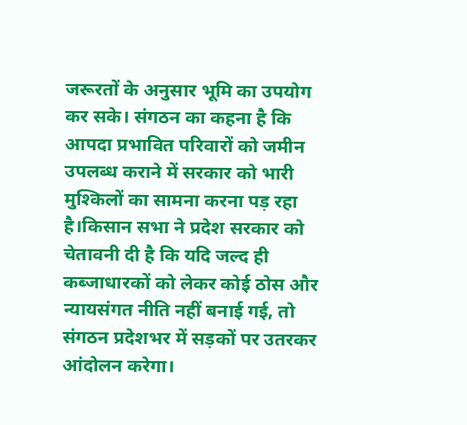जरूरतों के अनुसार भूमि का उपयोग कर सके। संगठन का कहना है कि आपदा प्रभावित परिवारों को जमीन उपलब्ध कराने में सरकार को भारी मुश्किलों का सामना करना पड़ रहा है।किसान सभा ने प्रदेश सरकार को चेतावनी दी है कि यदि जल्द ही कब्जाधारकों को लेकर कोई ठोस और न्यायसंगत नीति नहीं बनाई गई, तो संगठन प्रदेशभर में सड़कों पर उतरकर आंदोलन करेगा।